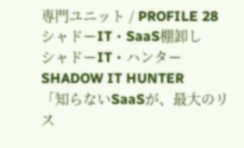専門ユニット / PROFILE 28
シャドーIT・SaaS棚卸し
シャドーIT・ハンター
SHADOW IT HUNTER
「知らないSaaSが、最大のリス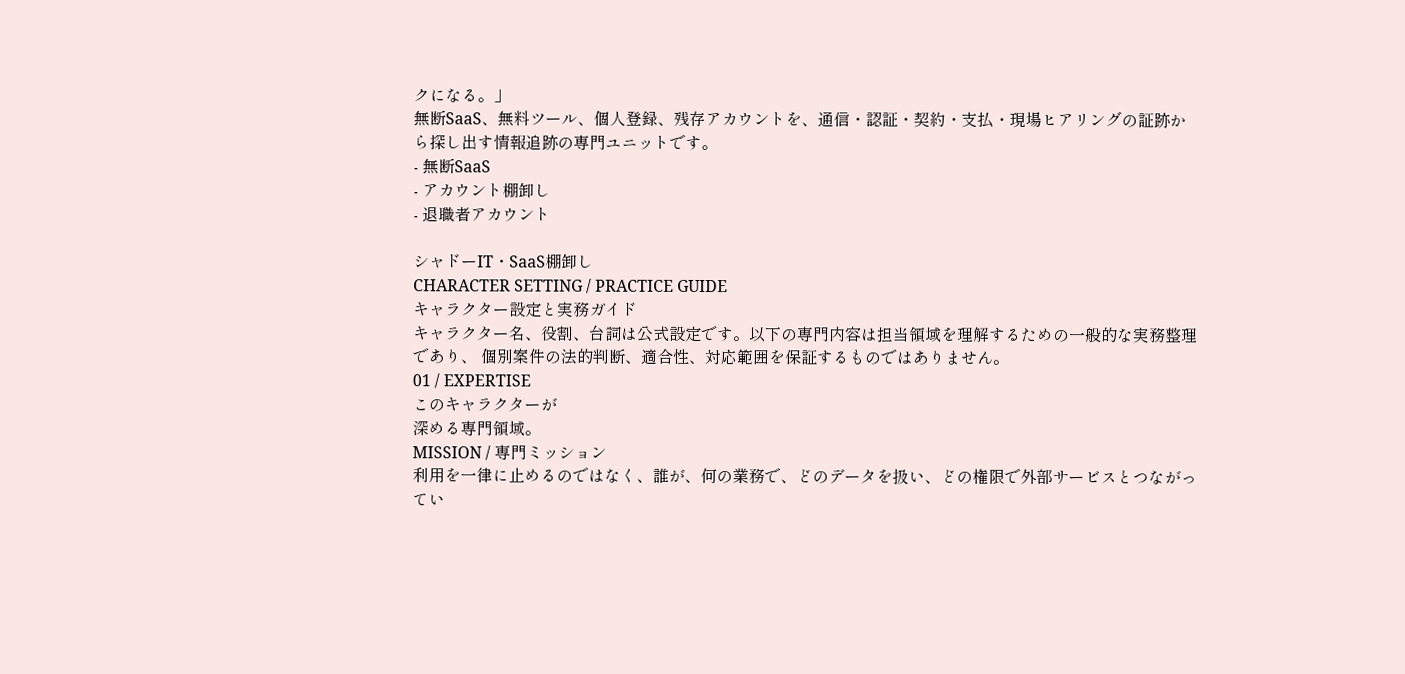クになる。」
無断SaaS、無料ツール、個人登録、残存アカウントを、通信・認証・契約・支払・現場ヒアリングの証跡から探し出す情報追跡の専門ユニットです。
- 無断SaaS
- アカウント棚卸し
- 退職者アカウント

シャドーIT・SaaS棚卸し
CHARACTER SETTING / PRACTICE GUIDE
キャラクター設定と実務ガイド
キャラクター名、役割、台詞は公式設定です。以下の専門内容は担当領域を理解するための一般的な実務整理であり、 個別案件の法的判断、適合性、対応範囲を保証するものではありません。
01 / EXPERTISE
このキャラクターが
深める専門領域。
MISSION / 専門ミッション
利用を一律に止めるのではなく、誰が、何の業務で、どのデータを扱い、どの権限で外部サービスとつながってい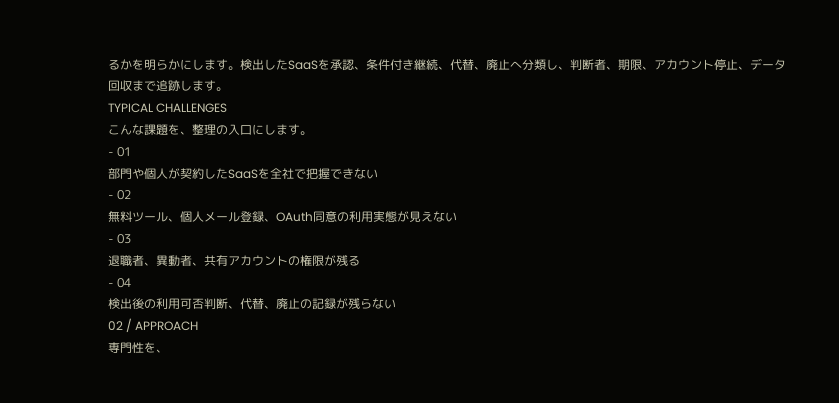るかを明らかにします。検出したSaaSを承認、条件付き継続、代替、廃止へ分類し、判断者、期限、アカウント停止、データ回収まで追跡します。
TYPICAL CHALLENGES
こんな課題を、整理の入口にします。
- 01
部門や個人が契約したSaaSを全社で把握できない
- 02
無料ツール、個人メール登録、OAuth同意の利用実態が見えない
- 03
退職者、異動者、共有アカウントの権限が残る
- 04
検出後の利用可否判断、代替、廃止の記録が残らない
02 / APPROACH
専門性を、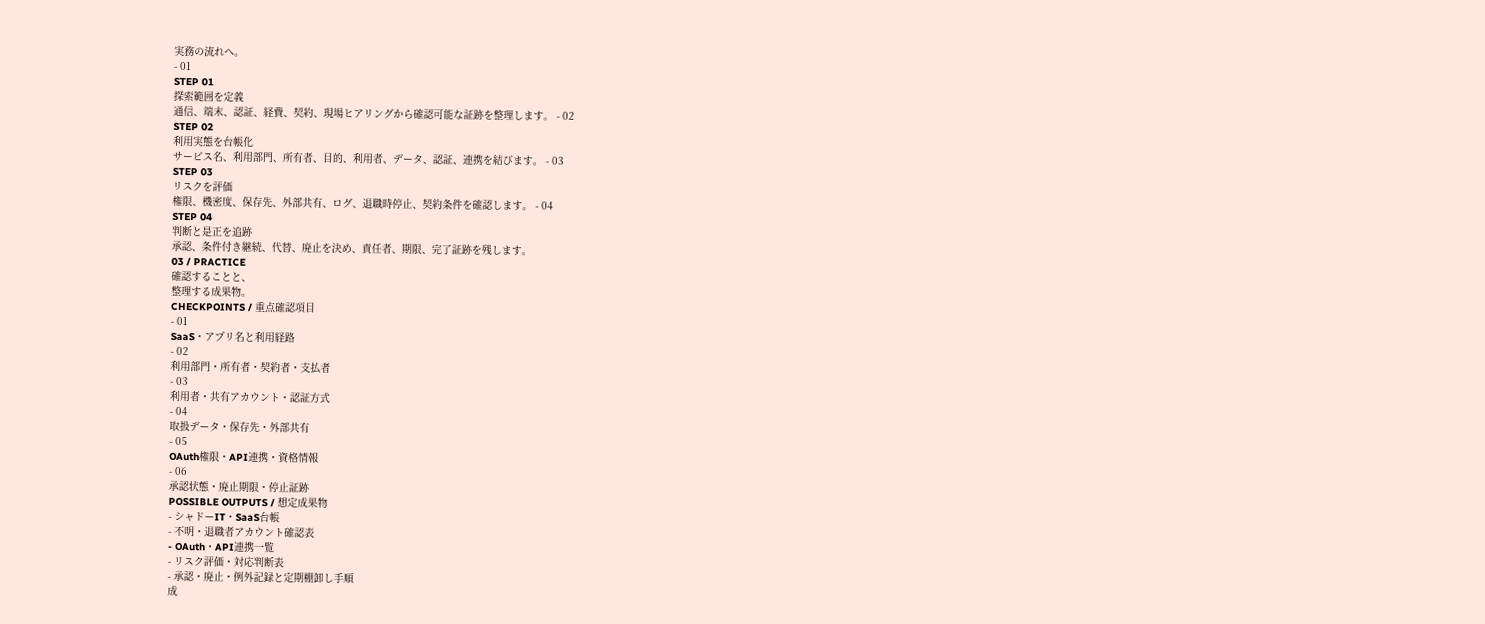実務の流れへ。
- 01
STEP 01
探索範囲を定義
通信、端末、認証、経費、契約、現場ヒアリングから確認可能な証跡を整理します。 - 02
STEP 02
利用実態を台帳化
サービス名、利用部門、所有者、目的、利用者、データ、認証、連携を結びます。 - 03
STEP 03
リスクを評価
権限、機密度、保存先、外部共有、ログ、退職時停止、契約条件を確認します。 - 04
STEP 04
判断と是正を追跡
承認、条件付き継続、代替、廃止を決め、責任者、期限、完了証跡を残します。
03 / PRACTICE
確認することと、
整理する成果物。
CHECKPOINTS / 重点確認項目
- 01
SaaS・アプリ名と利用経路
- 02
利用部門・所有者・契約者・支払者
- 03
利用者・共有アカウント・認証方式
- 04
取扱データ・保存先・外部共有
- 05
OAuth権限・API連携・資格情報
- 06
承認状態・廃止期限・停止証跡
POSSIBLE OUTPUTS / 想定成果物
- シャドーIT・SaaS台帳
- 不明・退職者アカウント確認表
- OAuth・API連携一覧
- リスク評価・対応判断表
- 承認・廃止・例外記録と定期棚卸し手順
成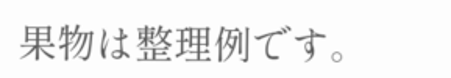果物は整理例です。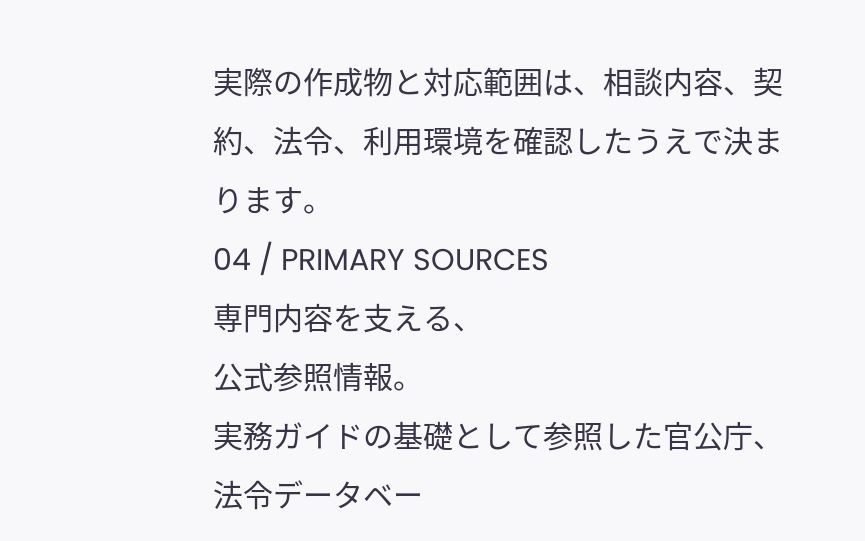実際の作成物と対応範囲は、相談内容、契約、法令、利用環境を確認したうえで決まります。
04 / PRIMARY SOURCES
専門内容を支える、
公式参照情報。
実務ガイドの基礎として参照した官公庁、法令データベー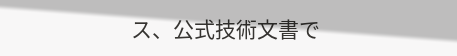ス、公式技術文書で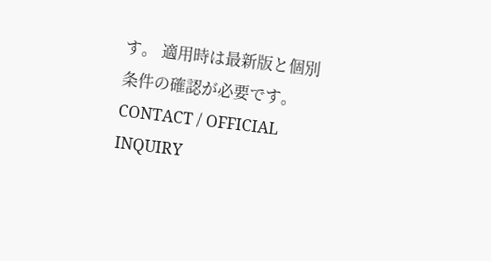す。 適用時は最新版と個別条件の確認が必要です。
CONTACT / OFFICIAL INQUIRY